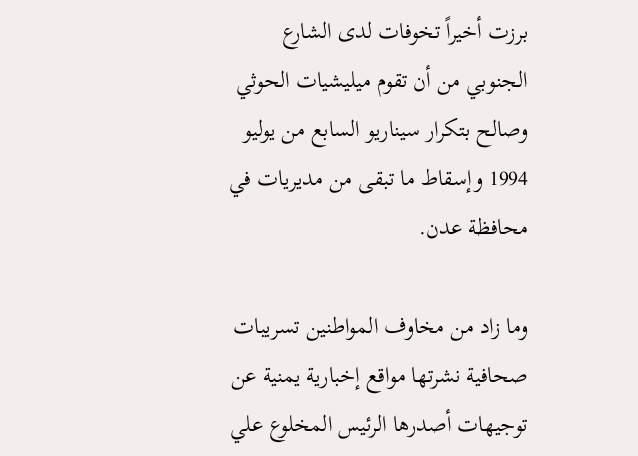برزت أخيراً تخوفات لدى الشارع الجنوبي من أن تقوم ميليشيات الحوثي وصالح بتكرار سيناريو السابع من يوليو 1994 وإسقاط ما تبقى من مديريات في محافظة عدن.

وما زاد من مخاوف المواطنين تسريبات صحافية نشرتها مواقع إخبارية يمنية عن توجيهات أصدرها الرئيس المخلوع علي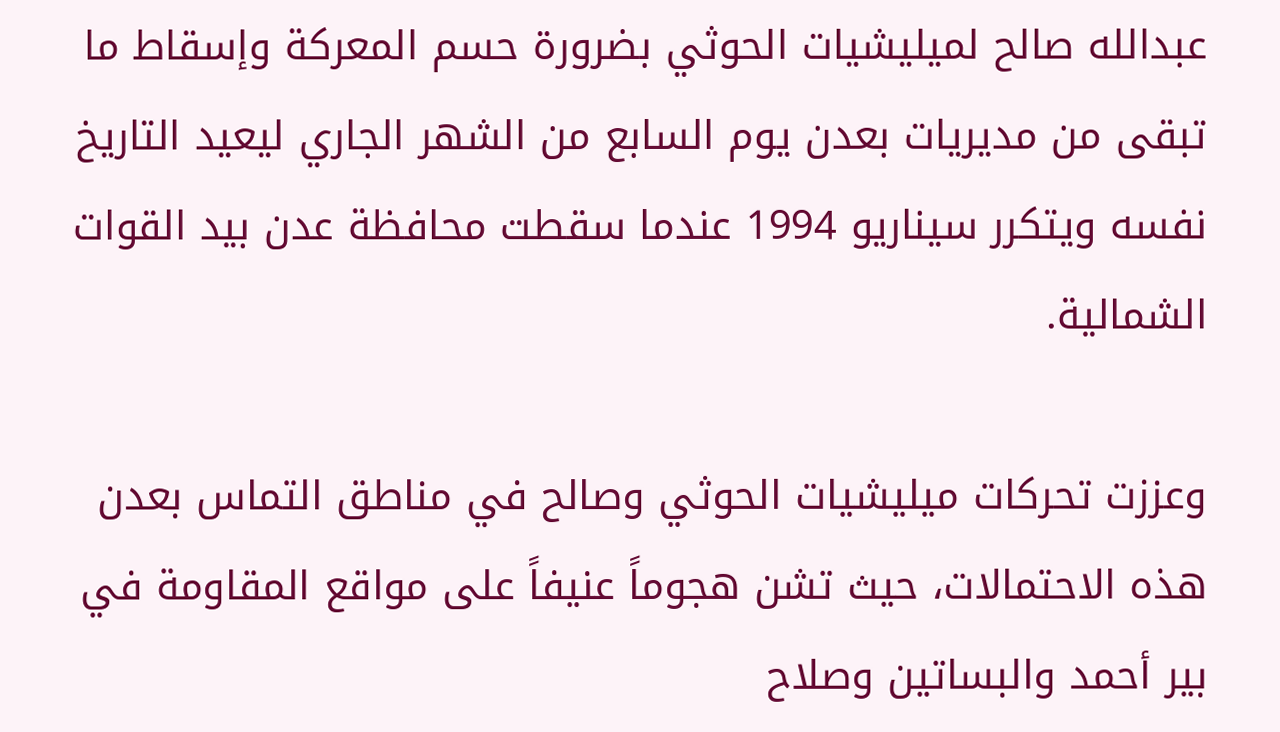عبدالله صالح لميليشيات الحوثي بضرورة حسم المعركة وإسقاط ما تبقى من مديريات بعدن يوم السابع من الشهر الجاري ليعيد التاريخ نفسه ويتكرر سيناريو 1994 عندما سقطت محافظة عدن بيد القوات الشمالية.

وعززت تحركات ميليشيات الحوثي وصالح في مناطق التماس بعدن هذه الاحتمالات، حيث تشن هجوماً عنيفاً على مواقع المقاومة في بير أحمد والبساتين وصلاح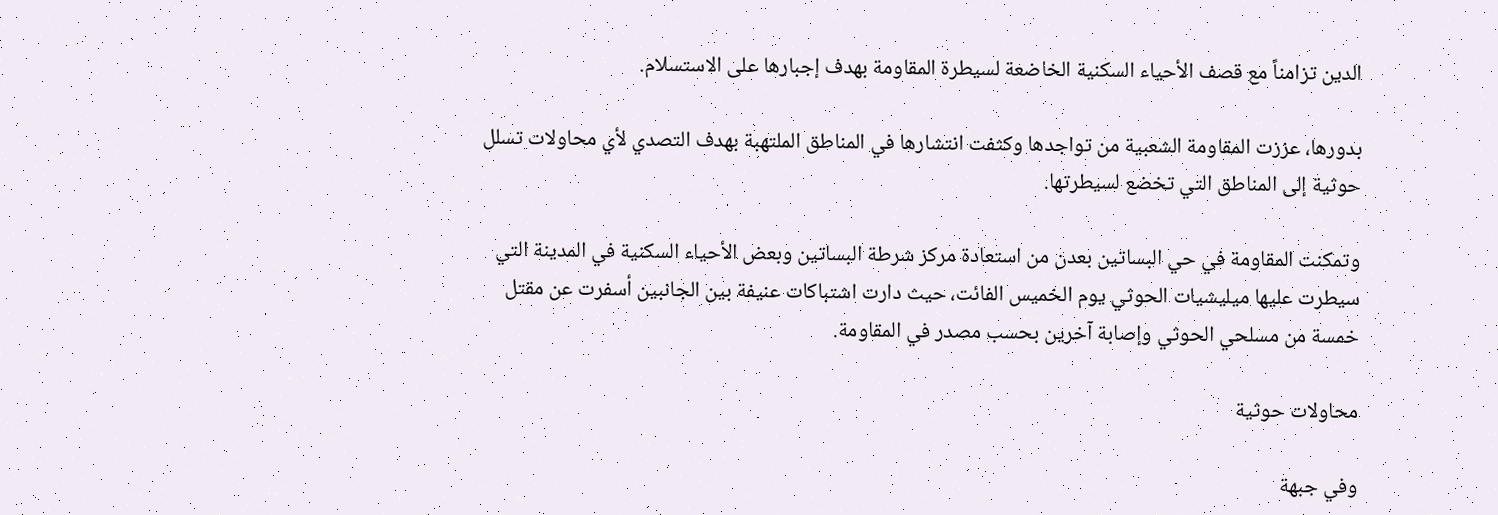الدين تزامناً مع قصف الأحياء السكنية الخاضعة لسيطرة المقاومة بهدف إجبارها على الاستسلام.

بدورها، عززت المقاومة الشعبية من تواجدها وكثفت انتشارها في المناطق الملتهبة بهدف التصدي لأي محاولات تسلل حوثية إلى المناطق التي تخضع لسيطرتها.

وتمكنت المقاومة في حي البساتين بعدن من استعادة مركز شرطة البساتين وبعض الأحياء السكنية في المدينة التي سيطرت عليها ميليشيات الحوثي يوم الخميس الفائت، حيث دارت اشتباكات عنيفة بين الجانبين أسفرت عن مقتل خمسة من مسلحي الحوثي وإصابة آخرين بحسب مصدر في المقاومة.

محاولات حوثية

وفي جبهة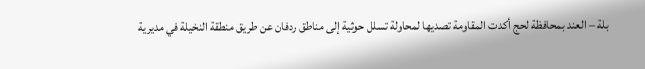بلة – العند بمحافظة لحج أكدت المقاومة تصديها لمحاولة تسلل حوثية إلى مناطق ردفان عن طريق منطقة النخيلة في مديرية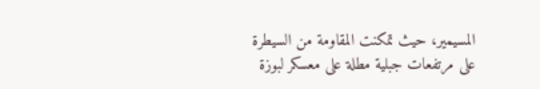المسيمير، حيث تمكنت المقاومة من السيطرة على مرتفعات جبلية مطلة على معسكر لبوزة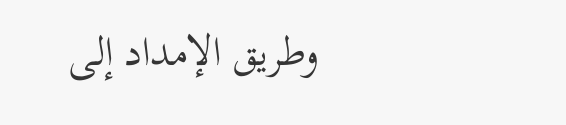وطريق الإمداد إلى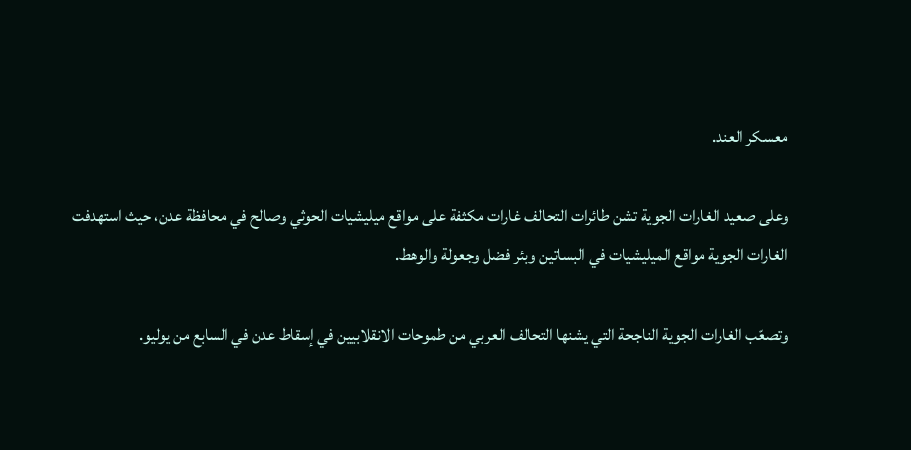معسكر العند.

وعلى صعيد الغارات الجوية تشن طائرات التحالف غارات مكثفة على مواقع ميليشيات الحوثي وصالح في محافظة عدن، حيث استهدفت الغارات الجوية مواقع الميليشيات في البساتين وبئر فضل وجعولة والوهط.

وتصعّب الغارات الجوية الناجحة التي يشنها التحالف العربي من طموحات الانقلابيين في إسقاط عدن في السابع من يوليو.